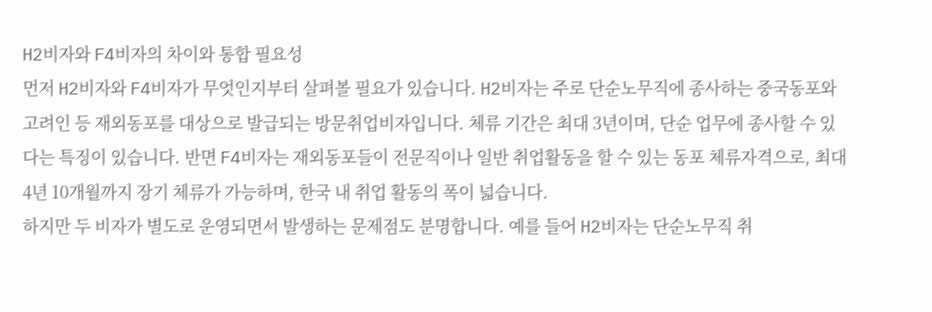H2비자와 F4비자의 차이와 통합 필요성
먼저 H2비자와 F4비자가 무엇인지부터 살펴볼 필요가 있습니다. H2비자는 주로 단순노무직에 종사하는 중국동포와 고려인 등 재외동포를 대상으로 발급되는 방문취업비자입니다. 체류 기간은 최대 3년이며, 단순 업무에 종사할 수 있다는 특징이 있습니다. 반면 F4비자는 재외동포들이 전문직이나 일반 취업활동을 할 수 있는 동포 체류자격으로, 최대 4년 10개월까지 장기 체류가 가능하며, 한국 내 취업 활동의 폭이 넓습니다.
하지만 두 비자가 별도로 운영되면서 발생하는 문제점도 분명합니다. 예를 들어 H2비자는 단순노무직 취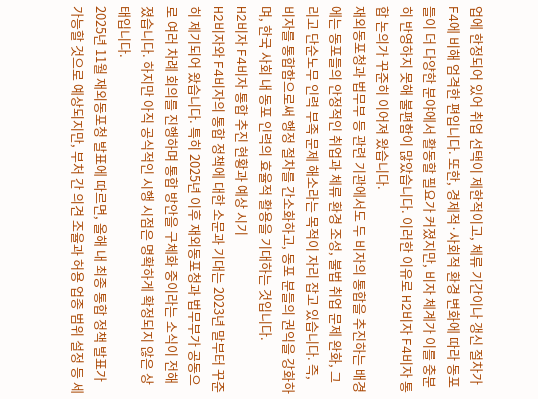업에 한정되어 있어 취업 선택이 제한적이고, 체류 기간이나 갱신 절차가 F4에 비해 엄격한 편입니다. 또한, 경제적·사회적 환경 변화에 따라 동포들이 더 다양한 분야에서 활동할 필요가 커졌지만, 비자 체계가 이를 충분히 반영하지 못해 불편함이 많았습니다. 이러한 이유로 H2비자 F4비자 통합 논의가 꾸준히 이어져 왔습니다.
재외동포청과 법무부 등 관련 기관에서도 두 비자의 통합을 추진하는 배경에는 동포들의 안정적인 취업과 체류 환경 조성, 불법 취업 문제 완화, 그리고 단순노무 인력 부족 문제 해소라는 목적이 자리 잡고 있습니다. 즉, 비자를 통합함으로써 행정 절차를 간소화하고, 동포 분들의 권익을 강화하며, 한국 사회 내 동포 인력의 효율적 활용을 기대하는 것입니다.
H2비자 F4비자 통합 추진 현황과 예상 시기
H2비자와 F4비자의 통합 정책에 대한 소문과 기대는 2023년 말부터 꾸준히 제기되어 왔습니다. 특히 2025년 이후 재외동포청과 법무부가 공동으로 여러 차례 회의를 진행하며 통합 방안을 구체화 중이라는 소식이 전해졌습니다. 하지만 아직 공식적인 시행 시점은 명확하게 확정되지 않은 상태입니다.
2025년 11월 재외동포청 발표에 따르면, 올해 내 최종 통합 정책 발표가 가능할 것으로 예상되지만, 부처 간 의견 조율과 허용 업종 범위 설정 등 세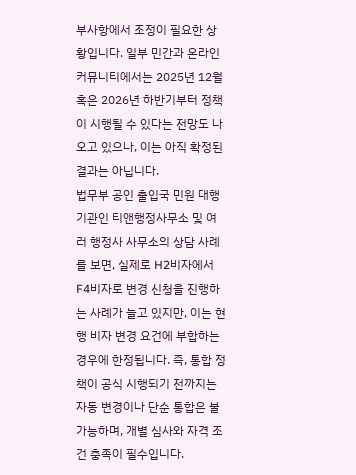부사항에서 조정이 필요한 상황입니다. 일부 민간과 온라인 커뮤니티에서는 2025년 12월 혹은 2026년 하반기부터 정책이 시행될 수 있다는 전망도 나오고 있으나, 이는 아직 확정된 결과는 아닙니다.
법무부 공인 출입국 민원 대행기관인 티앤행정사무소 및 여러 행정사 사무소의 상담 사례를 보면, 실제로 H2비자에서 F4비자로 변경 신청을 진행하는 사례가 늘고 있지만, 이는 현행 비자 변경 요건에 부합하는 경우에 한정됩니다. 즉, 통합 정책이 공식 시행되기 전까지는 자동 변경이나 단순 통합은 불가능하며, 개별 심사와 자격 조건 충족이 필수입니다.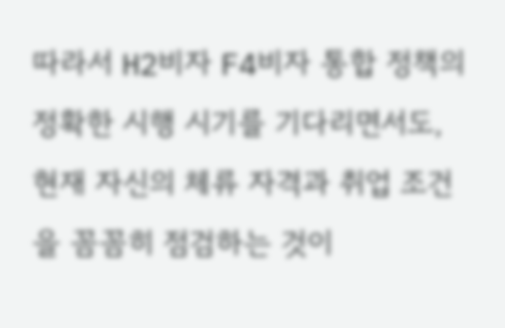따라서 H2비자 F4비자 통합 정책의 정확한 시행 시기를 기다리면서도, 현재 자신의 체류 자격과 취업 조건을 꼼꼼히 점검하는 것이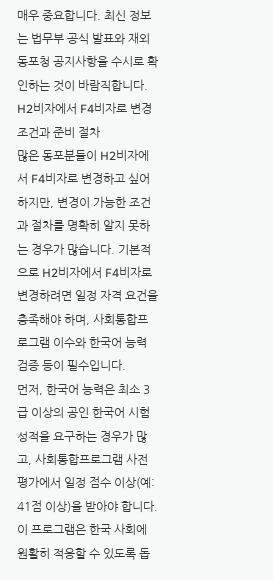매우 중요합니다. 최신 정보는 법무부 공식 발표와 재외동포청 공지사항을 수시로 확인하는 것이 바람직합니다.
H2비자에서 F4비자로 변경 조건과 준비 절차
많은 동포분들이 H2비자에서 F4비자로 변경하고 싶어 하지만, 변경이 가능한 조건과 절차를 명확히 알지 못하는 경우가 많습니다. 기본적으로 H2비자에서 F4비자로 변경하려면 일정 자격 요건을 충족해야 하며, 사회통합프로그램 이수와 한국어 능력 검증 등이 필수입니다.
먼저, 한국어 능력은 최소 3급 이상의 공인 한국어 시험 성적을 요구하는 경우가 많고, 사회통합프로그램 사전 평가에서 일정 점수 이상(예: 41점 이상)을 받아야 합니다. 이 프로그램은 한국 사회에 원활히 적응할 수 있도록 돕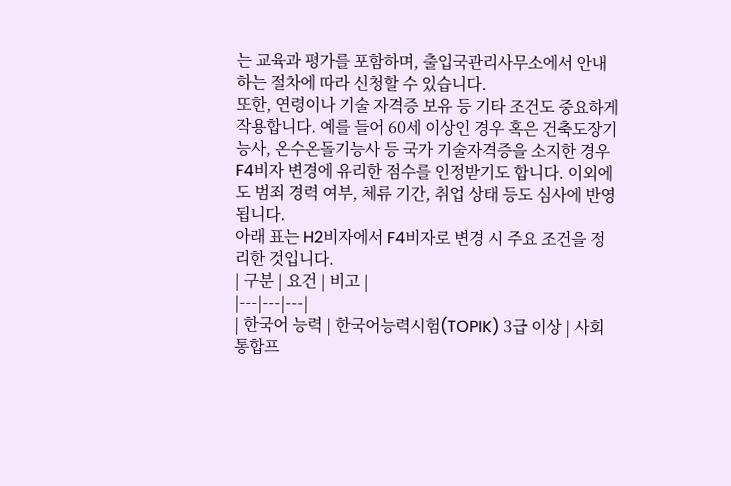는 교육과 평가를 포함하며, 출입국관리사무소에서 안내하는 절차에 따라 신청할 수 있습니다.
또한, 연령이나 기술 자격증 보유 등 기타 조건도 중요하게 작용합니다. 예를 들어 60세 이상인 경우 혹은 건축도장기능사, 온수온돌기능사 등 국가 기술자격증을 소지한 경우 F4비자 변경에 유리한 점수를 인정받기도 합니다. 이외에도 범죄 경력 여부, 체류 기간, 취업 상태 등도 심사에 반영됩니다.
아래 표는 H2비자에서 F4비자로 변경 시 주요 조건을 정리한 것입니다.
| 구분 | 요건 | 비고 |
|---|---|---|
| 한국어 능력 | 한국어능력시험(TOPIK) 3급 이상 | 사회통합프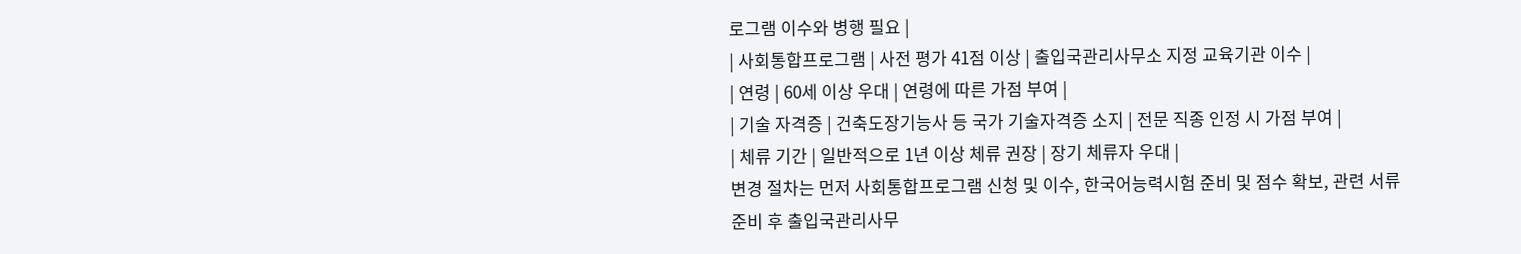로그램 이수와 병행 필요 |
| 사회통합프로그램 | 사전 평가 41점 이상 | 출입국관리사무소 지정 교육기관 이수 |
| 연령 | 60세 이상 우대 | 연령에 따른 가점 부여 |
| 기술 자격증 | 건축도장기능사 등 국가 기술자격증 소지 | 전문 직종 인정 시 가점 부여 |
| 체류 기간 | 일반적으로 1년 이상 체류 권장 | 장기 체류자 우대 |
변경 절차는 먼저 사회통합프로그램 신청 및 이수, 한국어능력시험 준비 및 점수 확보, 관련 서류 준비 후 출입국관리사무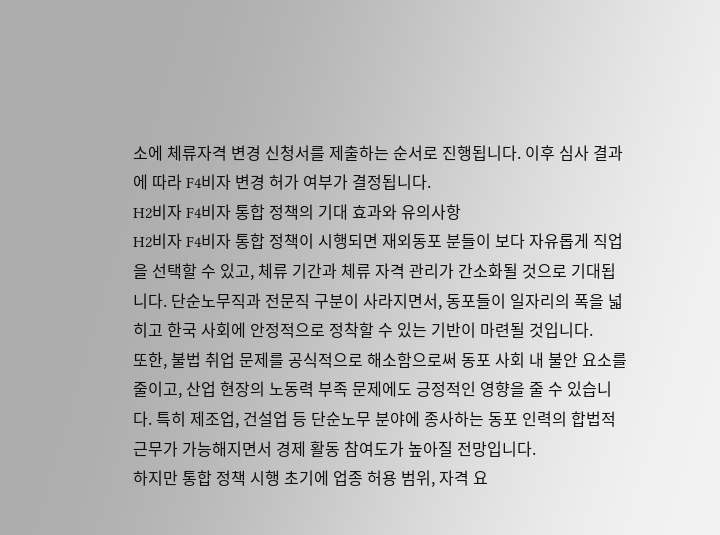소에 체류자격 변경 신청서를 제출하는 순서로 진행됩니다. 이후 심사 결과에 따라 F4비자 변경 허가 여부가 결정됩니다.
H2비자 F4비자 통합 정책의 기대 효과와 유의사항
H2비자 F4비자 통합 정책이 시행되면 재외동포 분들이 보다 자유롭게 직업을 선택할 수 있고, 체류 기간과 체류 자격 관리가 간소화될 것으로 기대됩니다. 단순노무직과 전문직 구분이 사라지면서, 동포들이 일자리의 폭을 넓히고 한국 사회에 안정적으로 정착할 수 있는 기반이 마련될 것입니다.
또한, 불법 취업 문제를 공식적으로 해소함으로써 동포 사회 내 불안 요소를 줄이고, 산업 현장의 노동력 부족 문제에도 긍정적인 영향을 줄 수 있습니다. 특히 제조업, 건설업 등 단순노무 분야에 종사하는 동포 인력의 합법적 근무가 가능해지면서 경제 활동 참여도가 높아질 전망입니다.
하지만 통합 정책 시행 초기에 업종 허용 범위, 자격 요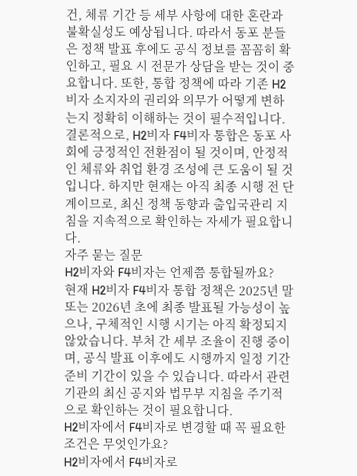건, 체류 기간 등 세부 사항에 대한 혼란과 불확실성도 예상됩니다. 따라서 동포 분들은 정책 발표 후에도 공식 정보를 꼼꼼히 확인하고, 필요 시 전문가 상담을 받는 것이 중요합니다. 또한, 통합 정책에 따라 기존 H2비자 소지자의 권리와 의무가 어떻게 변하는지 정확히 이해하는 것이 필수적입니다.
결론적으로, H2비자 F4비자 통합은 동포 사회에 긍정적인 전환점이 될 것이며, 안정적인 체류와 취업 환경 조성에 큰 도움이 될 것입니다. 하지만 현재는 아직 최종 시행 전 단계이므로, 최신 정책 동향과 출입국관리 지침을 지속적으로 확인하는 자세가 필요합니다.
자주 묻는 질문
H2비자와 F4비자는 언제쯤 통합될까요?
현재 H2비자 F4비자 통합 정책은 2025년 말 또는 2026년 초에 최종 발표될 가능성이 높으나, 구체적인 시행 시기는 아직 확정되지 않았습니다. 부처 간 세부 조율이 진행 중이며, 공식 발표 이후에도 시행까지 일정 기간 준비 기간이 있을 수 있습니다. 따라서 관련 기관의 최신 공지와 법무부 지침을 주기적으로 확인하는 것이 필요합니다.
H2비자에서 F4비자로 변경할 때 꼭 필요한 조건은 무엇인가요?
H2비자에서 F4비자로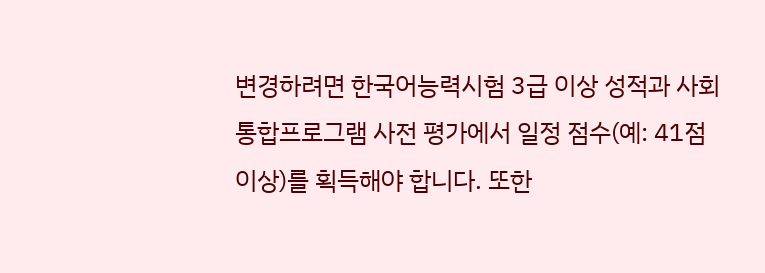변경하려면 한국어능력시험 3급 이상 성적과 사회통합프로그램 사전 평가에서 일정 점수(예: 41점 이상)를 획득해야 합니다. 또한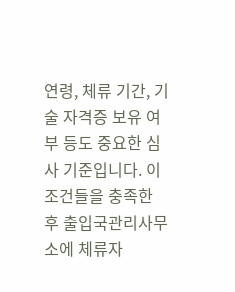연령, 체류 기간, 기술 자격증 보유 여부 등도 중요한 심사 기준입니다. 이 조건들을 충족한 후 출입국관리사무소에 체류자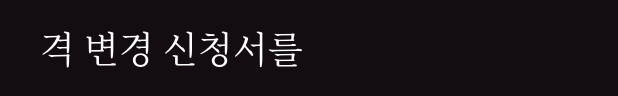격 변경 신청서를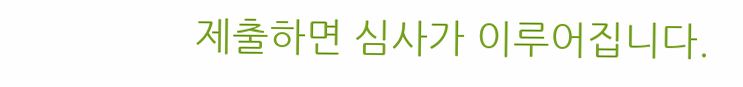제출하면 심사가 이루어집니다.